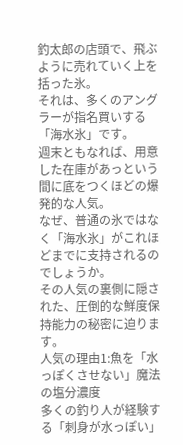釣太郎の店頭で、飛ぶように売れていく上を括った氷。
それは、多くのアングラーが指名買いする「海水氷」です。
週末ともなれば、用意した在庫があっという間に底をつくほどの爆発的な人気。
なぜ、普通の氷ではなく「海水氷」がこれほどまでに支持されるのでしょうか。
その人気の裏側に隠された、圧倒的な鮮度保持能力の秘密に迫ります。
人気の理由1:魚を「水っぽくさせない」魔法の塩分濃度
多くの釣り人が経験する「刺身が水っぽい」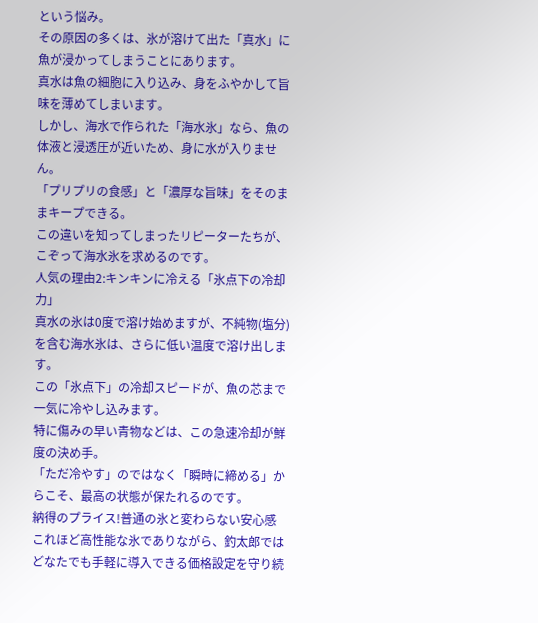という悩み。
その原因の多くは、氷が溶けて出た「真水」に魚が浸かってしまうことにあります。
真水は魚の細胞に入り込み、身をふやかして旨味を薄めてしまいます。
しかし、海水で作られた「海水氷」なら、魚の体液と浸透圧が近いため、身に水が入りません。
「プリプリの食感」と「濃厚な旨味」をそのままキープできる。
この違いを知ってしまったリピーターたちが、こぞって海水氷を求めるのです。
人気の理由2:キンキンに冷える「氷点下の冷却力」
真水の氷は0度で溶け始めますが、不純物(塩分)を含む海水氷は、さらに低い温度で溶け出します。
この「氷点下」の冷却スピードが、魚の芯まで一気に冷やし込みます。
特に傷みの早い青物などは、この急速冷却が鮮度の決め手。
「ただ冷やす」のではなく「瞬時に締める」からこそ、最高の状態が保たれるのです。
納得のプライス!普通の氷と変わらない安心感
これほど高性能な氷でありながら、釣太郎ではどなたでも手軽に導入できる価格設定を守り続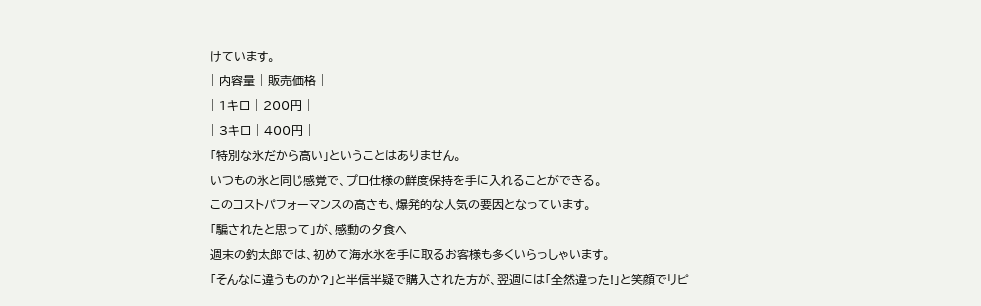けています。
| 内容量 | 販売価格 |
| 1キロ | 200円 |
| 3キロ | 400円 |
「特別な氷だから高い」ということはありません。
いつもの氷と同じ感覚で、プロ仕様の鮮度保持を手に入れることができる。
このコストパフォーマンスの高さも、爆発的な人気の要因となっています。
「騙されたと思って」が、感動の夕食へ
週末の釣太郎では、初めて海水氷を手に取るお客様も多くいらっしゃいます。
「そんなに違うものか?」と半信半疑で購入された方が、翌週には「全然違った!」と笑顔でリピ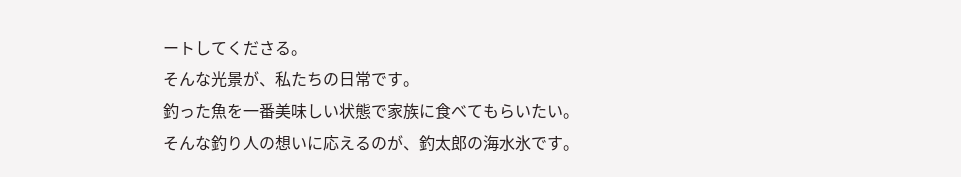ートしてくださる。
そんな光景が、私たちの日常です。
釣った魚を一番美味しい状態で家族に食べてもらいたい。
そんな釣り人の想いに応えるのが、釣太郎の海水氷です。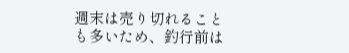週末は売り切れることも多いため、釣行前は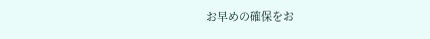お早めの確保をお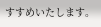すすめいたします。